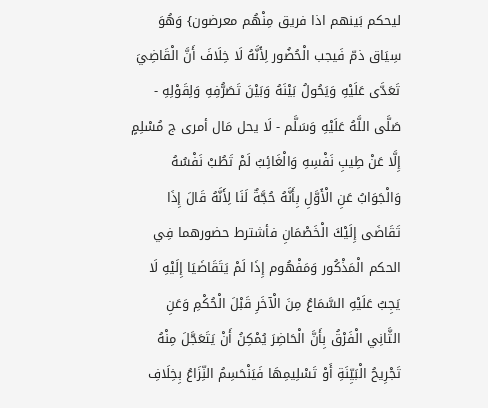ليحكم بَينهم اذا فريق مِنْهُم معرضون} وَهُوَ سِيَاق ذمّ فَيجب الْحُضُور لِأَنَّهُ لَا خِلَافَ أَنَّ الْقَاضِيَ تَعَدَّى عَلَيْهِ وَيَحُولُ بَيْنَهُ وَبَيْنَ تَصَرُّفِهِ وَلِقَوْلِهِ - صَلَّى اللَّهُ عَلَيْهِ وَسَلَّم - لَا يحل مَال أمرى ج مُسْلِمٍ إِلَّا عَنْ طِيبِ نَفْسِهِ وَالْغَائِبُ لَمْ تَطُبْ نَفْسُهُ وَالْجَوَابُ عَنِ الْأَوَّلِ بِأَنَّهُ حُجَّةٌ لَنَا لِأَنَّهُ قَالَ إِذَا تَقَاضَى إِلَيْكَ الْخَصْمَانِ فأشترط حضورهما فِي الحكم الْمَذْكُور وَمَفْهُوم إِذَا لَمْ يَتَقَاضَيَا إِلَيْهِ لَا يَجِبُ عَلَيْهِ السَّمَاعُ مِنَ الْآخَرِ قَبْلَ الْحُكْمِ وَعَنِ الثَّانِي الْفَرْقُ بِأَنَّ الْحَاضِرَ يُمْكِنُ أَنْ يَتَعَجَّلَ مِنْهُ تَجْرِيحُ الْبَيِّنَةِ أَوْ تَسْلِيمِهَا فَيَنْحَسِمُ النِّزَاعُ بِخِلَافِ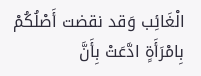الْغَائِب وَقد نقضت أَصْلُكُمْ بِامْرَأَةٍ ادَّعَتْ بِأَنَّ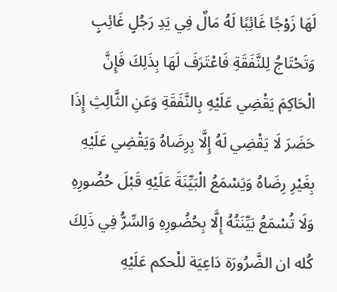لَهَا زَوْجًا غَائِبًا لَهُ مَالٌ فِي يَدِ رَجُلٍ غَائِبٍ وَتَحْتَاجُ لِلنَّفَقَةِ فَاعْتَرَفَ لَهَا بِذَلِكَ فَإِنَّ الْحَاكِمَ يَقْضِي عَلَيْهِ بِالنَّفَقَةِ وَعَنِ الثَّالِثِ إِذَا حَضَرَ لَا يَقْضِي لَهُ إِلَّا بِرِضَاهُ وَيَقْضِي عَلَيْهِ بِغَيْرِ رِضَاهُ وَيَسْمَعُ الْبَيِّنَةَ عَلَيْهِ قَبْلَ حُضُورِهِ وَلَا تُسْمَعُ بَيِّنَتُهُ إِلَّا بِحُضُورِهِ وَالسِّرُّ فِي ذَلِكَ كُله ان الضَّرُورَة دَاعِيَة للْحكم عَلَيْهِ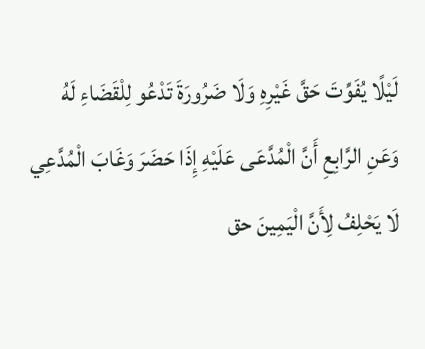لَيْلًا يُفَوِّتَ حَقَّ غَيْرِهِ وَلَا ضَرُورَةَ تَدْعُو لِلْقَضَاءِ لَهُ وَعَنِ الرَّابِعِ أَنَّ الْمُدَّعَى عَلَيْهِ إِذَا حَضَرَ وَغَابَ الْمُدَّعِي لَا يَحْلِفُ لِأَنَّ الْيَمِينَ حق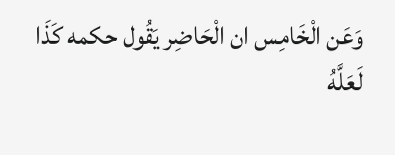وَعَن الْخَامِس ان الْحَاضِر يَقُول حكمه كَذَا لَعَلَّهُ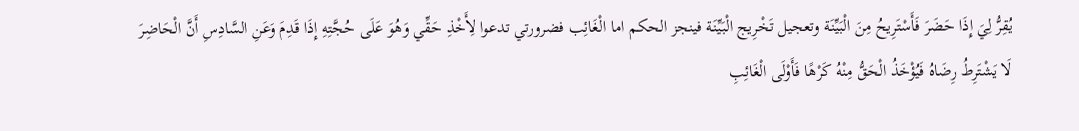يُقِرُّ لِيَ إِذَا حَضَرَ فَأَسْتَرِيحُ مِنَ الْبَيِّنَة وتعجيل تَخْرِيج الْبَيِّنَة فينجز الحكم اما الْغَائِب فضرورتي تدعوا لِأَخْذِ حَقِّي وَهُوَ عَلَى حُجَّتِهِ إِذَا قَدِمَ وَعَنِ السَّادِسِ أَنَّ الْحَاضِرَ لَا يَشْتَرِطُ رِضَاهُ فَيُؤْخَذُ الْحَقُّ مِنْهُ كَرْهًا فَأَوْلَى الْغَائِبِ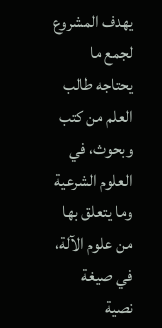يهدف المشروع لجمع ما يحتاجه طالب العلم من كتب وبحوث، في العلوم الشرعية وما يتعلق بها من علوم الآلة، في صيغة نصية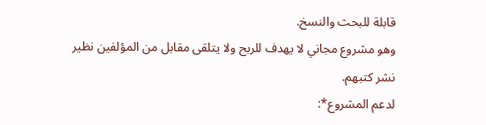قابلة للبحث والنسخ.
وهو مشروع مجاني لا يهدف للربح ولا يتلقى مقابل من المؤلفين نظير نشر كتبهم.
لدعم المشروع*: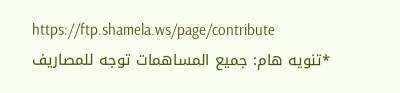https://ftp.shamela.ws/page/contribute
*تنويه هام: جميع المساهمات توجه للمصاريف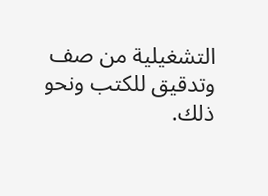التشغيلية من صف وتدقيق للكتب ونحو ذلك.